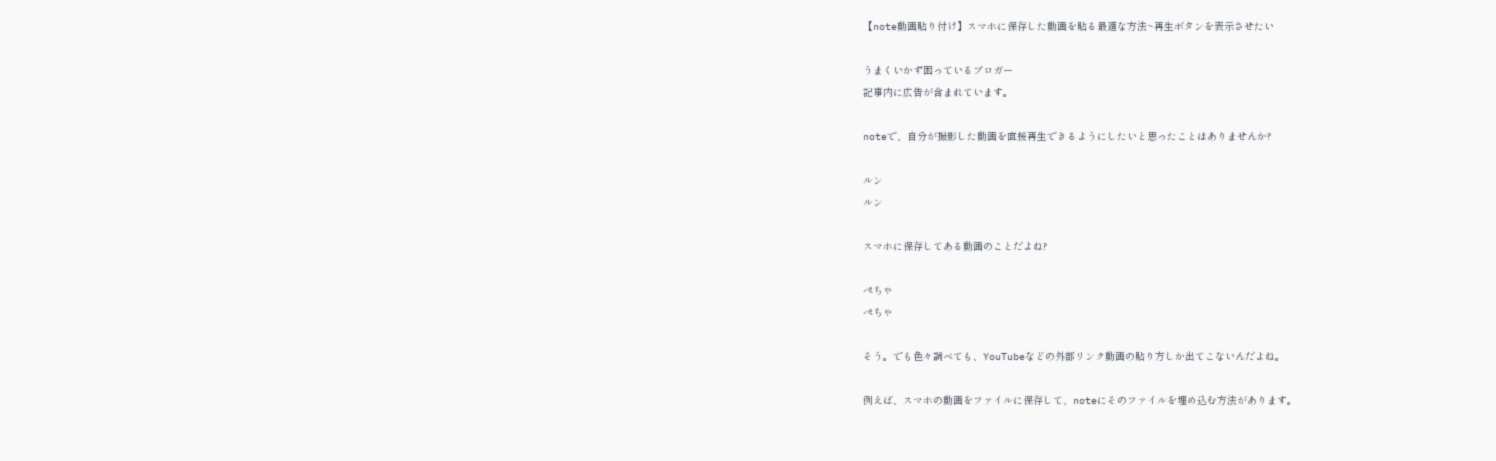【note動画貼り付け】スマホに保存した動画を貼る最適な方法~再生ボタンを表示させたい

うまくいかず困っているブロガー
記事内に広告が含まれています。

noteで、自分が撮影した動画を直接再生できるようにしたいと思ったことはありませんか?

ルン
ルン

スマホに保存してある動画のことだよね?

ぺちゃ
ぺちゃ

そう。でも色々調べても、YouTubeなどの外部リンク動画の貼り方しか出てこないんだよね。

例えば、スマホの動画をファイルに保存して、noteにそのファイルを埋め込む方法があります。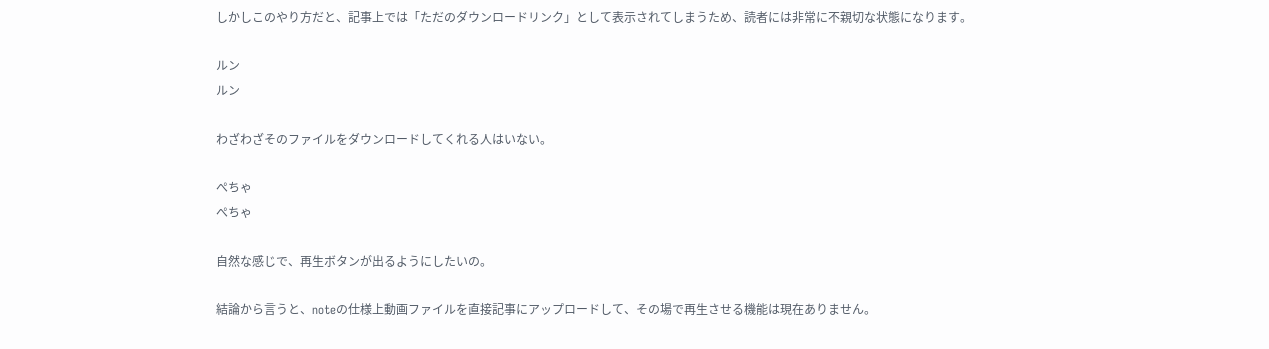しかしこのやり方だと、記事上では「ただのダウンロードリンク」として表示されてしまうため、読者には非常に不親切な状態になります。

ルン
ルン

わざわざそのファイルをダウンロードしてくれる人はいない。

ぺちゃ
ぺちゃ

自然な感じで、再生ボタンが出るようにしたいの。

結論から言うと、noteの仕様上動画ファイルを直接記事にアップロードして、その場で再生させる機能は現在ありません。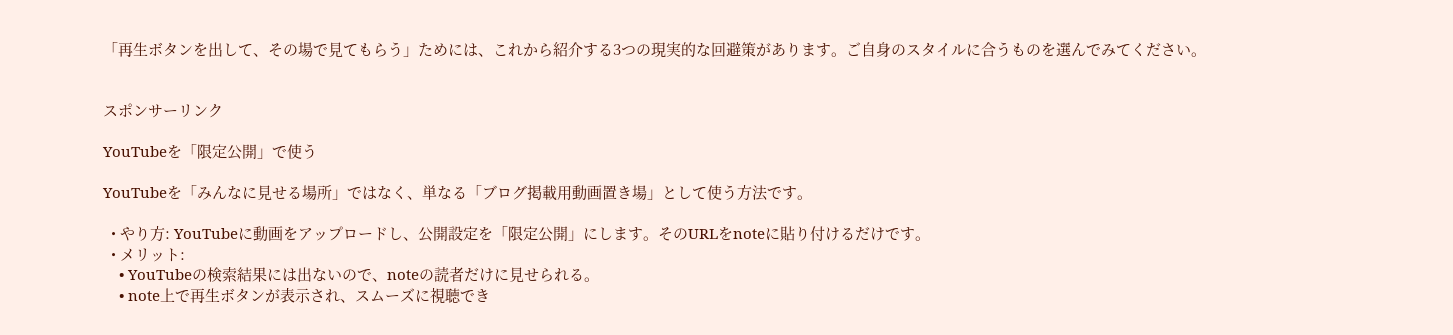「再生ボタンを出して、その場で見てもらう」ためには、これから紹介する3つの現実的な回避策があります。ご自身のスタイルに合うものを選んでみてください。


スポンサーリンク

YouTubeを「限定公開」で使う

YouTubeを「みんなに見せる場所」ではなく、単なる「ブログ掲載用動画置き場」として使う方法です。

  • やり方: YouTubeに動画をアップロードし、公開設定を「限定公開」にします。そのURLをnoteに貼り付けるだけです。
  • メリット:
    • YouTubeの検索結果には出ないので、noteの読者だけに見せられる。
    • note上で再生ボタンが表示され、スムーズに視聴でき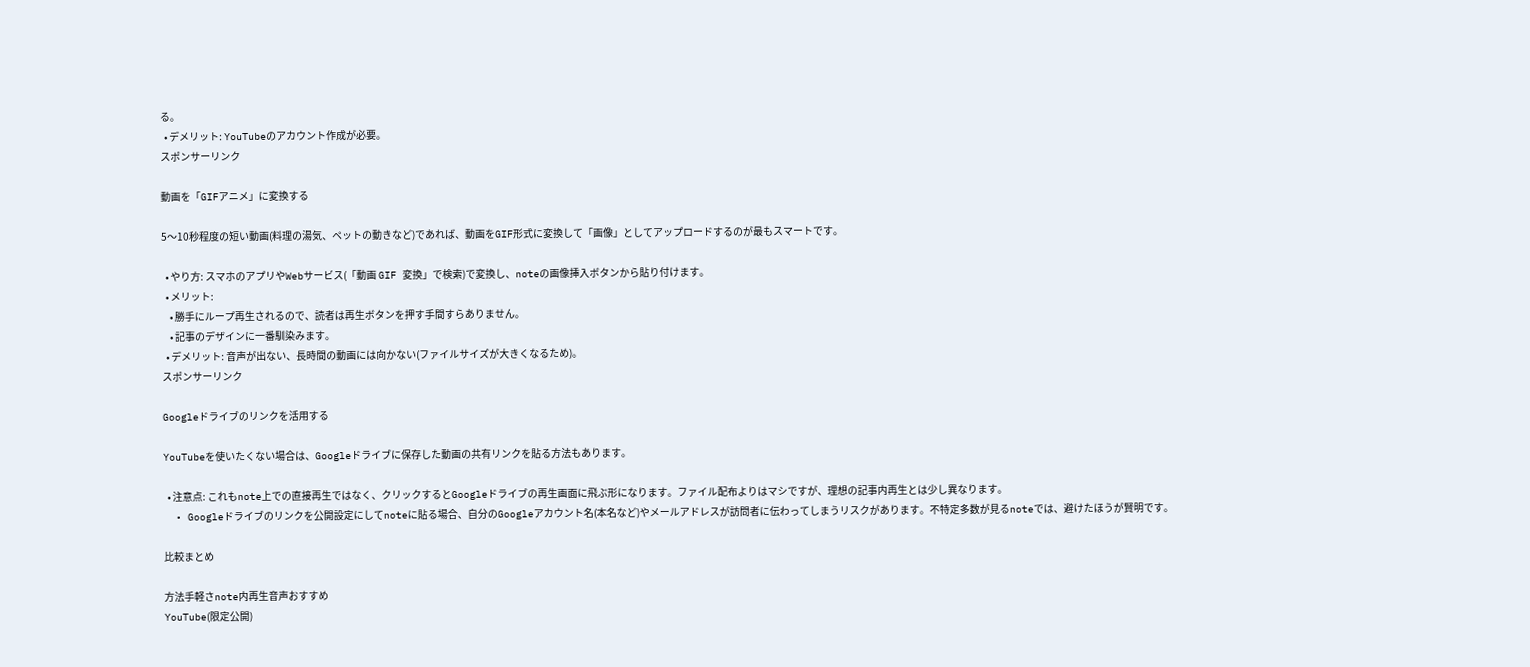る。
  • デメリット: YouTubeのアカウント作成が必要。
スポンサーリンク

動画を「GIFアニメ」に変換する

5〜10秒程度の短い動画(料理の湯気、ペットの動きなど)であれば、動画をGIF形式に変換して「画像」としてアップロードするのが最もスマートです。

  • やり方: スマホのアプリやWebサービス(「動画 GIF 変換」で検索)で変換し、noteの画像挿入ボタンから貼り付けます。
  • メリット:
    • 勝手にループ再生されるので、読者は再生ボタンを押す手間すらありません。
    • 記事のデザインに一番馴染みます。
  • デメリット: 音声が出ない、長時間の動画には向かない(ファイルサイズが大きくなるため)。
スポンサーリンク

Googleドライブのリンクを活用する

YouTubeを使いたくない場合は、Googleドライブに保存した動画の共有リンクを貼る方法もあります。

  • 注意点: これもnote上での直接再生ではなく、クリックするとGoogleドライブの再生画面に飛ぶ形になります。ファイル配布よりはマシですが、理想の記事内再生とは少し異なります。
  • Googleドライブのリンクを公開設定にしてnoteに貼る場合、自分のGoogleアカウント名(本名など)やメールアドレスが訪問者に伝わってしまうリスクがあります。不特定多数が見るnoteでは、避けたほうが賢明です。

比較まとめ

方法手軽さnote内再生音声おすすめ
YouTube(限定公開)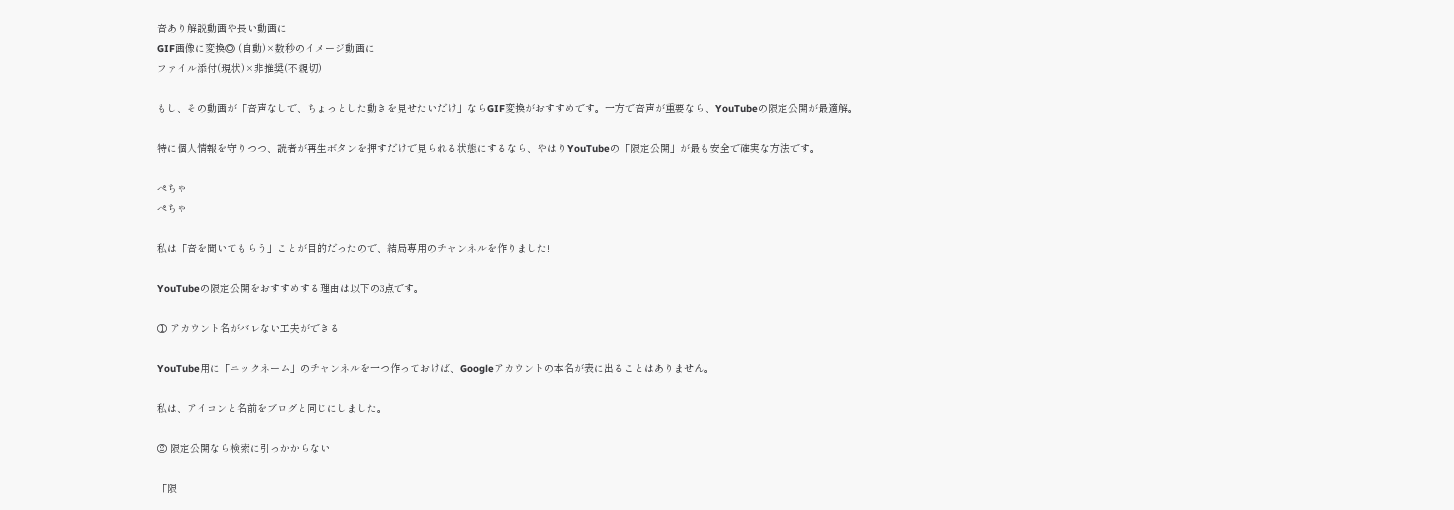音あり解説動画や長い動画に
GIF画像に変換◎ (自動)×数秒のイメージ動画に
ファイル添付(現状)×非推奨(不親切)

もし、その動画が「音声なしで、ちょっとした動きを見せたいだけ」ならGIF変換がおすすめです。一方で音声が重要なら、YouTubeの限定公開が最適解。

特に個人情報を守りつつ、読者が再生ボタンを押すだけで見られる状態にするなら、やはりYouTubeの「限定公開」が最も安全で確実な方法です。

ぺちゃ
ぺちゃ

私は「音を聞いてもらう」ことが目的だったので、結局専用のチャンネルを作りました!

YouTubeの限定公開をおすすめする理由は以下の3点です。

① アカウント名がバレない工夫ができる

YouTube用に「ニックネーム」のチャンネルを一つ作っておけば、Googleアカウントの本名が表に出ることはありません。

私は、アイコンと名前をブログと同じにしました。

② 限定公開なら検索に引っかからない

「限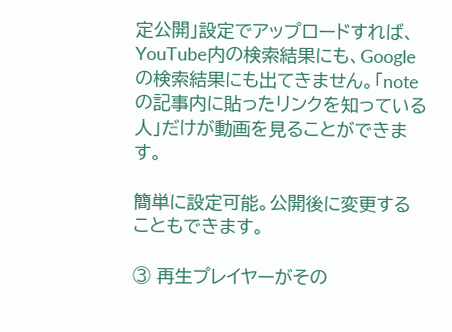定公開」設定でアップロードすれば、YouTube内の検索結果にも、Googleの検索結果にも出てきません。「noteの記事内に貼ったリンクを知っている人」だけが動画を見ることができます。

簡単に設定可能。公開後に変更することもできます。

③ 再生プレイヤーがその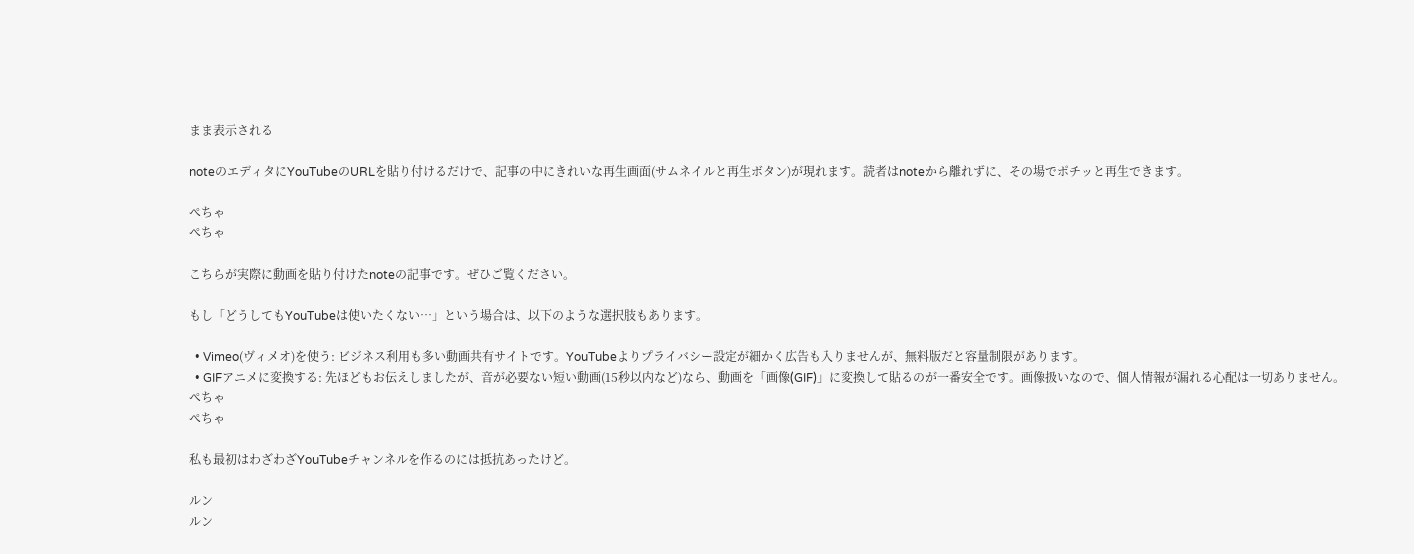まま表示される

noteのエディタにYouTubeのURLを貼り付けるだけで、記事の中にきれいな再生画面(サムネイルと再生ボタン)が現れます。読者はnoteから離れずに、その場でポチッと再生できます。

ぺちゃ
ぺちゃ

こちらが実際に動画を貼り付けたnoteの記事です。ぜひご覧ください。

もし「どうしてもYouTubeは使いたくない…」という場合は、以下のような選択肢もあります。

  • Vimeo(ヴィメオ)を使う: ビジネス利用も多い動画共有サイトです。YouTubeよりプライバシー設定が細かく広告も入りませんが、無料版だと容量制限があります。
  • GIFアニメに変換する: 先ほどもお伝えしましたが、音が必要ない短い動画(15秒以内など)なら、動画を「画像(GIF)」に変換して貼るのが一番安全です。画像扱いなので、個人情報が漏れる心配は一切ありません。
ぺちゃ
ぺちゃ

私も最初はわざわざYouTubeチャンネルを作るのには抵抗あったけど。

ルン
ルン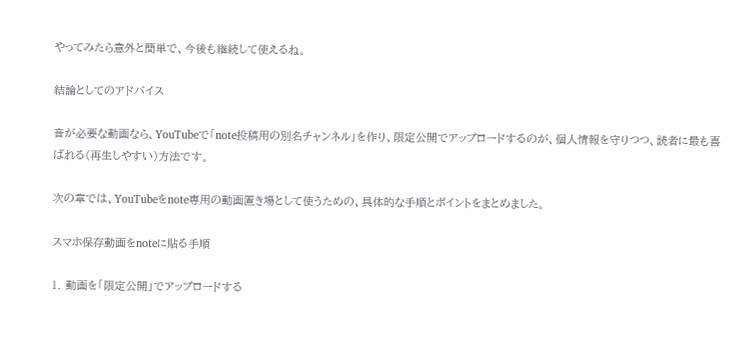やってみたら意外と簡単で、今後も継続して使えるね。

結論としてのアドバイス

音が必要な動画なら、YouTubeで「note投稿用の別名チャンネル」を作り、限定公開でアップロードするのが、個人情報を守りつつ、読者に最も喜ばれる(再生しやすい)方法です。

次の章では、YouTubeをnote専用の動画置き場として使うための、具体的な手順とポイントをまとめました。

スマホ保存動画をnoteに貼る手順

1. 動画を「限定公開」でアップロードする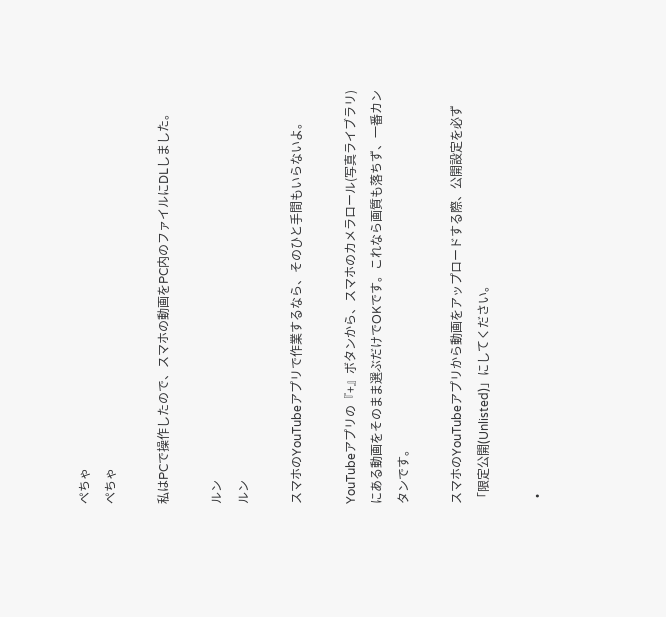ぺちゃ
ぺちゃ

私はPCで操作したので、スマホの動画をPC内のファイルにDLしました。

ルン
ルン

スマホのYouTubeアプリで作業するなら、そのひと手間もいらないよ。

YouTubeアプリの『+』ボタンから、スマホのカメラロール(写真ライブラリ)にある動画をそのまま選ぶだけでOKです。これなら画質も落ちず、一番カンタンです。

スマホのYouTubeアプリから動画をアップロードする際、公開設定を必ず「限定公開(Unlisted)」にしてください。

  •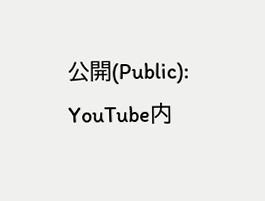公開(Public): YouTube内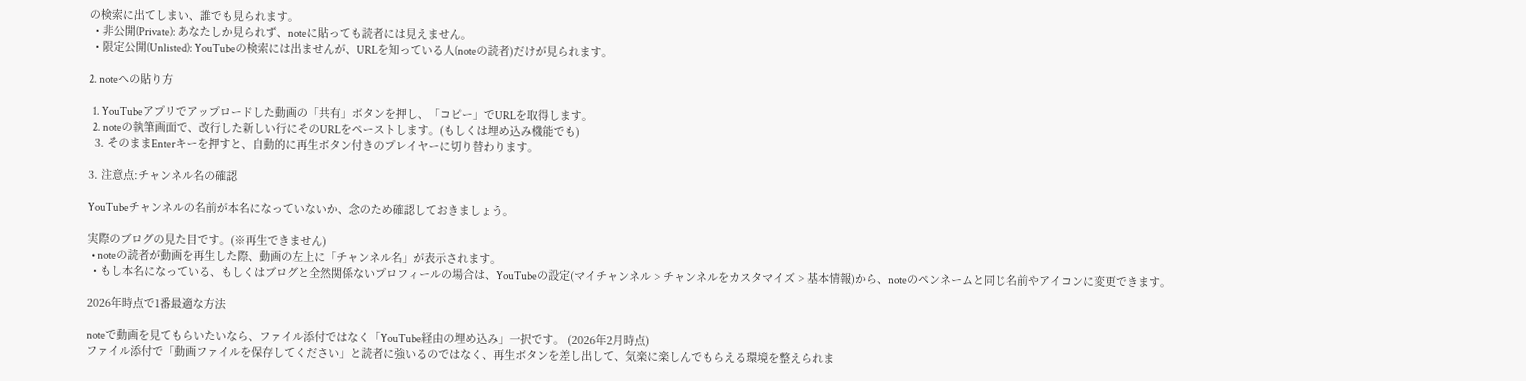の検索に出てしまい、誰でも見られます。
  • 非公開(Private): あなたしか見られず、noteに貼っても読者には見えません。
  • 限定公開(Unlisted): YouTubeの検索には出ませんが、URLを知っている人(noteの読者)だけが見られます。

2. noteへの貼り方

  1. YouTubeアプリでアップロードした動画の「共有」ボタンを押し、「コピー」でURLを取得します。
  2. noteの執筆画面で、改行した新しい行にそのURLをペーストします。(もしくは埋め込み機能でも)
  3. そのままEnterキーを押すと、自動的に再生ボタン付きのプレイヤーに切り替わります。

3. 注意点:チャンネル名の確認

YouTubeチャンネルの名前が本名になっていないか、念のため確認しておきましょう。

実際のブログの見た目です。(※再生できません)
  • noteの読者が動画を再生した際、動画の左上に「チャンネル名」が表示されます。
  • もし本名になっている、もしくはブログと全然関係ないプロフィールの場合は、YouTubeの設定(マイチャンネル > チャンネルをカスタマイズ > 基本情報)から、noteのペンネームと同じ名前やアイコンに変更できます。

2026年時点で1番最適な方法

noteで動画を見てもらいたいなら、ファイル添付ではなく「YouTube経由の埋め込み」一択です。 (2026年2月時点)
ファイル添付で「動画ファイルを保存してください」と読者に強いるのではなく、再生ボタンを差し出して、気楽に楽しんでもらえる環境を整えられま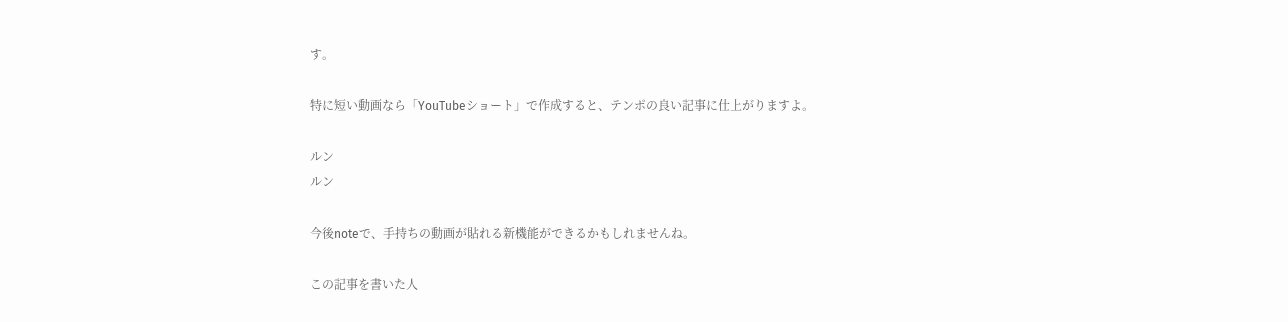す。

特に短い動画なら「YouTubeショート」で作成すると、テンポの良い記事に仕上がりますよ。

ルン
ルン

今後noteで、手持ちの動画が貼れる新機能ができるかもしれませんね。

この記事を書いた人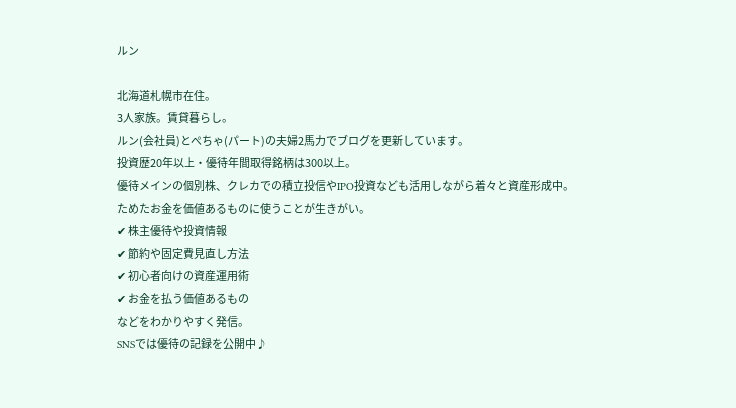ルン

北海道札幌市在住。
3人家族。賃貸暮らし。
ルン(会社員)とぺちゃ(パート)の夫婦2馬力でブログを更新しています。
投資歴20年以上・優待年間取得銘柄は300以上。
優待メインの個別株、クレカでの積立投信やIPO投資なども活用しながら着々と資産形成中。
ためたお金を価値あるものに使うことが生きがい。
✔ 株主優待や投資情報
✔ 節約や固定費見直し方法
✔ 初心者向けの資産運用術
✔ お金を払う価値あるもの
などをわかりやすく発信。
SNSでは優待の記録を公開中♪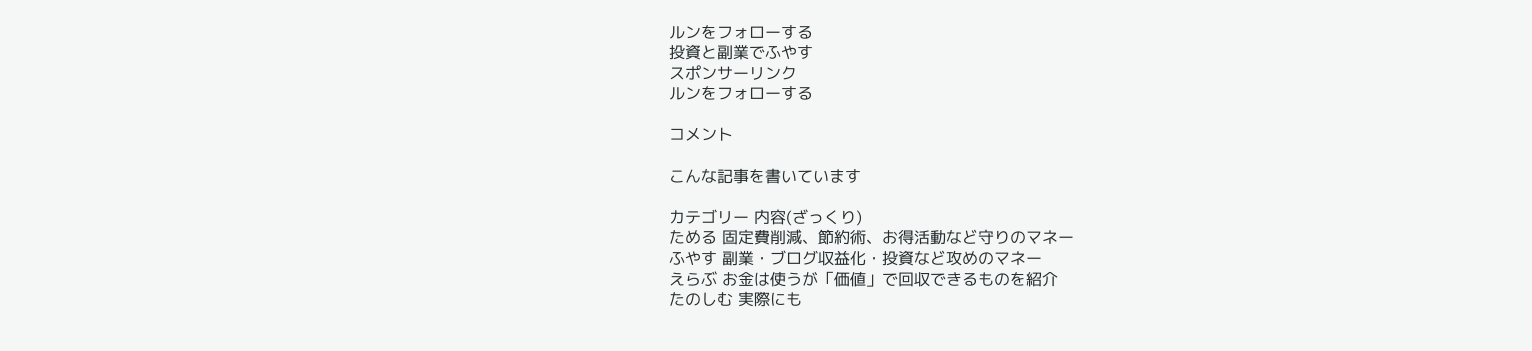ルンをフォローする
投資と副業でふやす
スポンサーリンク
ルンをフォローする

コメント

こんな記事を書いています

カテゴリー 内容(ざっくり)
ためる 固定費削減、節約術、お得活動など守りのマネー
ふやす 副業・ブログ収益化・投資など攻めのマネー
えらぶ お金は使うが「価値」で回収できるものを紹介
たのしむ 実際にも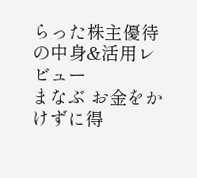らった株主優待の中身&活用レビュー
まなぶ お金をかけずに得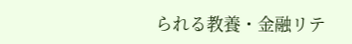られる教養・金融リテ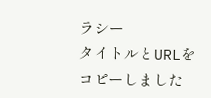ラシー
タイトルとURLをコピーしました